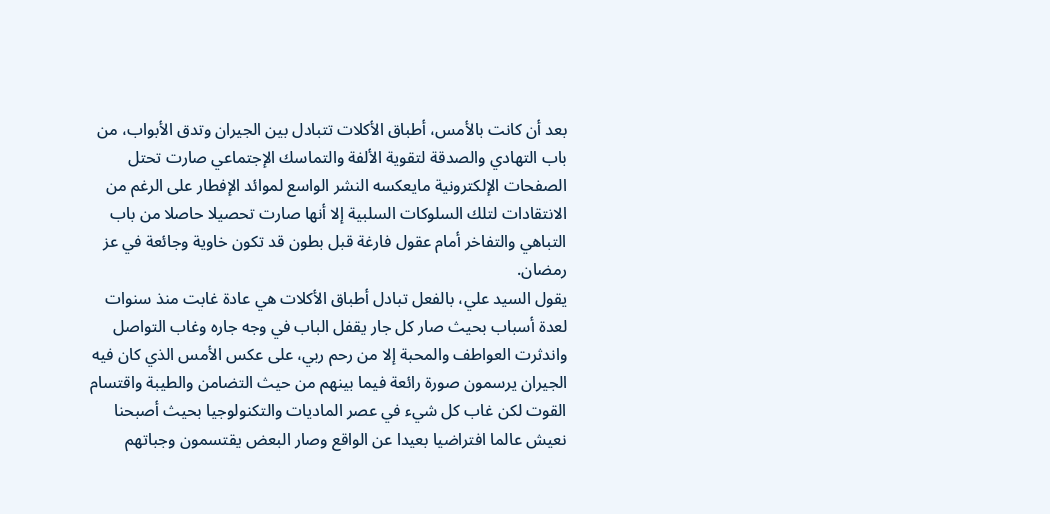بعد أن كانت بالأمس، أطباق الأكلات تتبادل بين الجيران وتدق الأبواب، من باب التهادي والصدقة لتقوية الألفة والتماسك الإجتماعي صارت تحتل الصفحات الإلكترونية مايعكسه النشر الواسع لموائد الإفطار على الرغم من الانتقادات لتلك السلوكات السلبية إلا أنها صارت تحصيلا حاصلا من باب التباهي والتفاخر أمام عقول فارغة قبل بطون قد تكون خاوية وجائعة في عز رمضان.
يقول السيد علي، بالفعل تبادل أطباق الأكلات هي عادة غابت منذ سنوات لعدة أسباب بحيث صار كل جار يقفل الباب في وجه جاره وغاب التواصل واندثرت العواطف والمحبة إلا من رحم ربي، على عكس الأمس الذي كان فيه الجيران يرسمون صورة رائعة فيما بينهم من حيث التضامن والطيبة واقتسام القوت لكن غاب كل شيء في عصر الماديات والتكنولوجيا بحيث أصبحنا نعيش عالما افتراضيا بعيدا عن الواقع وصار البعض يقتسمون وجباتهم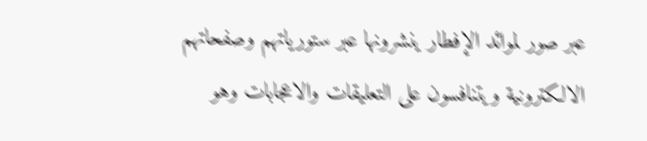عبر صور لموائد الإفطار ينشرونها عبر ستورياتهم وصفحاتهم الالكترونية ويتنافسون على التعليقات والاعجابات وهو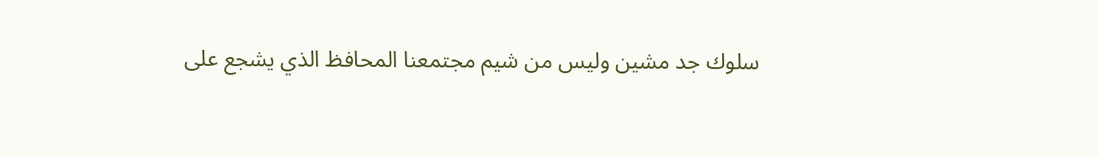سلوك جد مشين وليس من شيم مجتمعنا المحافظ الذي يشجع على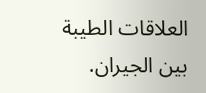العلاقات الطيبة بين الجيران.